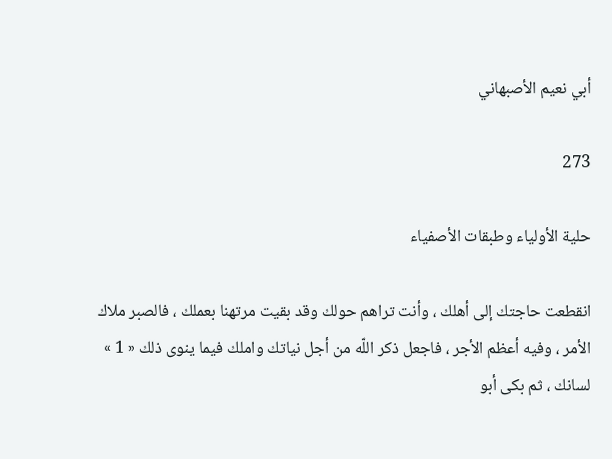أبي نعيم الأصبهاني

273

حلية الأولياء وطبقات الأصفياء

انقطعت حاجتك إلى أهلك ، وأنت تراهم حولك وقد بقيت مرتهنا بعملك ، فالصبر ملاك الأمر ، وفيه أعظم الأجر ، فاجعل ذكر اللّه من أجل نياتك واملك فيما ينوى ذلك « 1 » لسانك ، ثم بكى أبو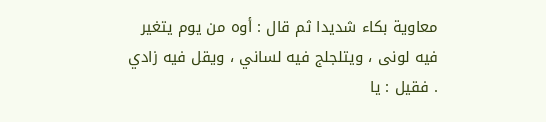معاوية بكاء شديدا ثم قال : أوه من يوم يتغير فيه لونى ، ويتلجلج فيه لساني ، ويقل فيه زادي . فقيل : يا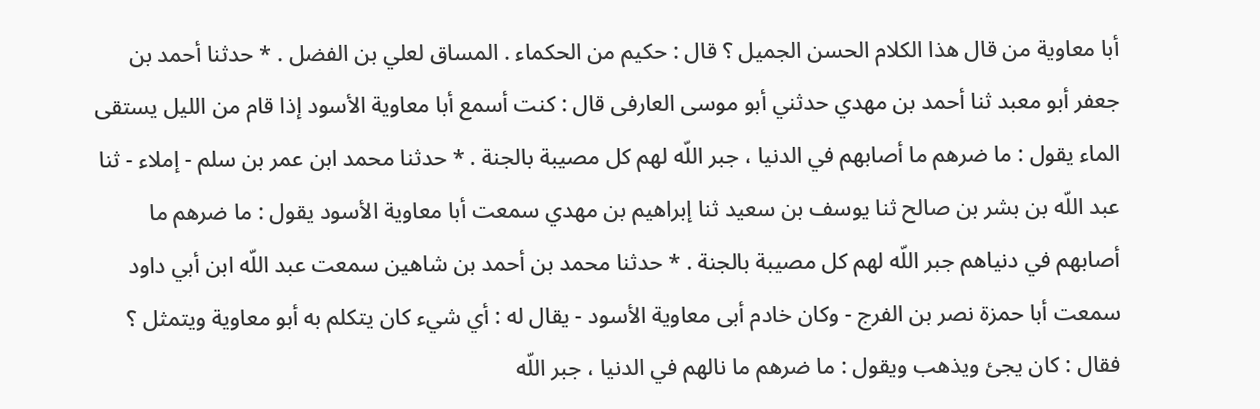أبا معاوية من قال هذا الكلام الحسن الجميل ؟ قال : حكيم من الحكماء . المساق لعلي بن الفضل . * حدثنا أحمد بن جعفر أبو معبد ثنا أحمد بن مهدي حدثني أبو موسى العارفى قال : كنت أسمع أبا معاوية الأسود إذا قام من الليل يستقى الماء يقول : ما ضرهم ما أصابهم في الدنيا ، جبر اللّه لهم كل مصيبة بالجنة . * حدثنا محمد ابن عمر بن سلم - إملاء - ثنا عبد اللّه بن بشر بن صالح ثنا يوسف بن سعيد ثنا إبراهيم بن مهدي سمعت أبا معاوية الأسود يقول : ما ضرهم ما أصابهم في دنياهم جبر اللّه لهم كل مصيبة بالجنة . * حدثنا محمد بن أحمد بن شاهين سمعت عبد اللّه ابن أبي داود سمعت أبا حمزة نصر بن الفرج - وكان خادم أبى معاوية الأسود - يقال له : أي شيء كان يتكلم به أبو معاوية ويتمثل ؟ فقال : كان يجئ ويذهب ويقول : ما ضرهم ما نالهم في الدنيا ، جبر اللّه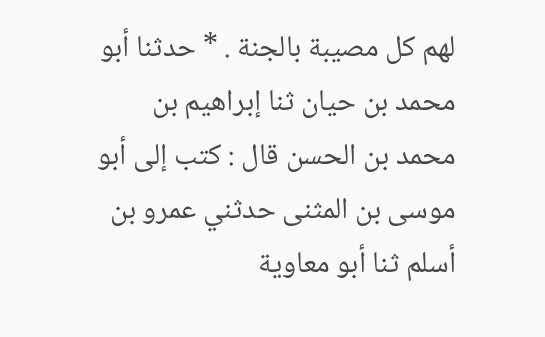لهم كل مصيبة بالجنة . * حدثنا أبو محمد بن حيان ثنا إبراهيم بن محمد بن الحسن قال : كتب إلى أبو موسى بن المثنى حدثني عمرو بن أسلم ثنا أبو معاوية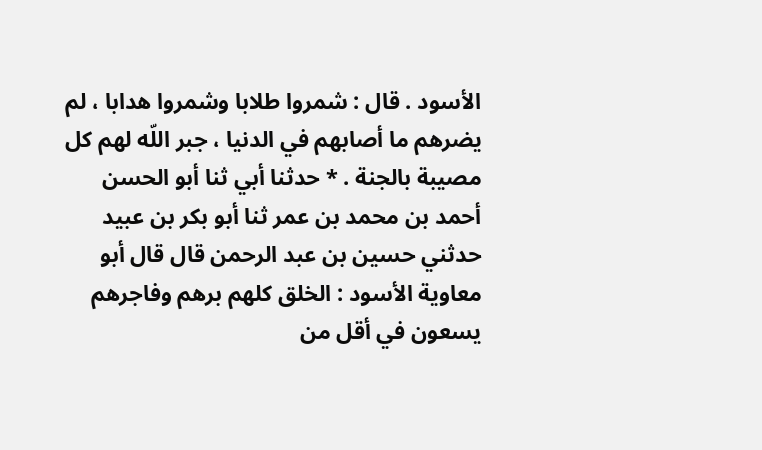الأسود . قال : شمروا طلابا وشمروا هدابا ، لم يضرهم ما أصابهم في الدنيا ، جبر اللّه لهم كل مصيبة بالجنة . * حدثنا أبي ثنا أبو الحسن أحمد بن محمد بن عمر ثنا أبو بكر بن عبيد حدثني حسين بن عبد الرحمن قال قال أبو معاوية الأسود : الخلق كلهم برهم وفاجرهم يسعون في أقل من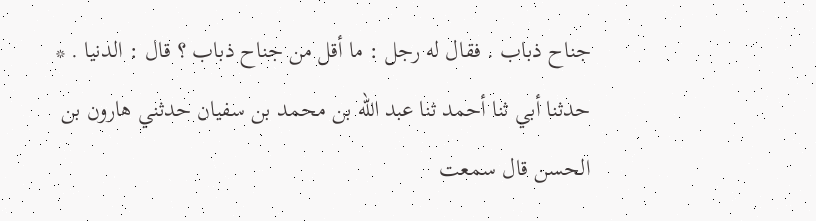جناح ذباب . فقال له رجل : ما أقل من جناح ذباب ؟ قال : الدنيا . * حدثنا أبي ثنا أحمد ثنا عبد اللّه بن محمد بن سفيان حدثني هارون بن الحسن قال سمعت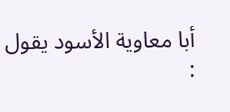أبا معاوية الأسود يقول :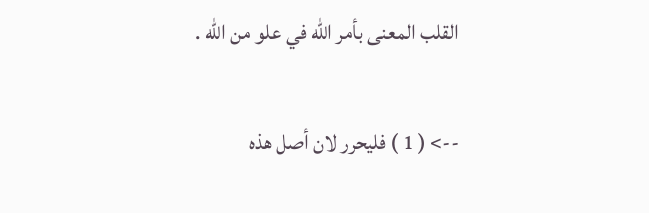القلب المعنى بأمر اللّه في علو من اللّه .

--> ( 1 ) فليحرر لان أصل هذه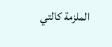الملزمة كالتي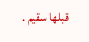قبلها سقيم .